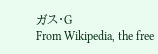ガス・G
From Wikipedia, the free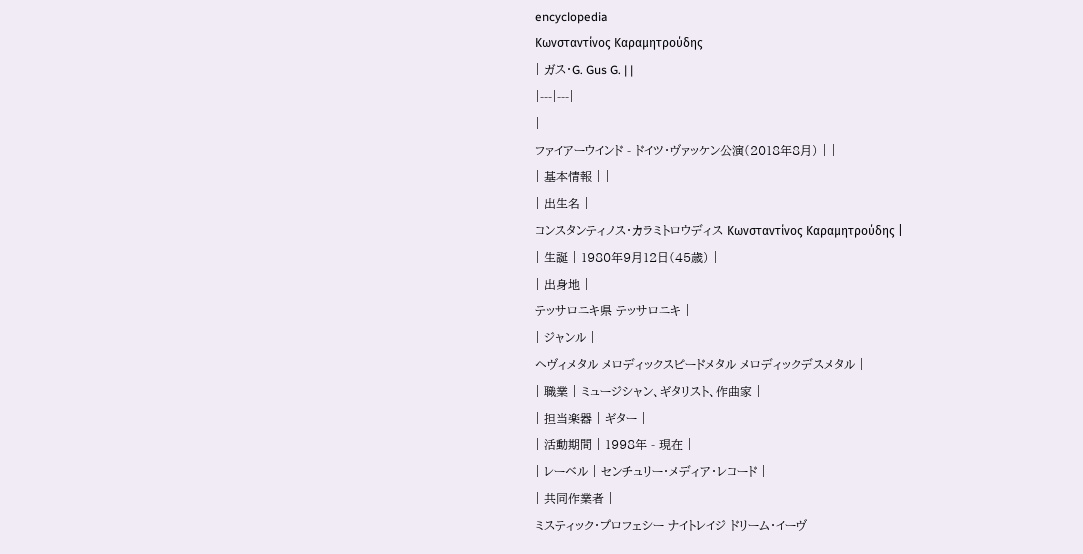encyclopedia
Κωνσταντίνος Καραμητρούδης
| ガス・G. Gus G. | |
|---|---|
|
ファイアーウインド - ドイツ・ヴァッケン公演(2018年8月) | |
| 基本情報 | |
| 出生名 |
コンスタンティノス・カラミトロウディス Κωνσταντίνος Καραμητρούδης |
| 生誕 | 1980年9月12日(45歳) |
| 出身地 |
テッサロニキ県 テッサロニキ |
| ジャンル |
ヘヴィメタル メロディックスピードメタル メロディックデスメタル |
| 職業 | ミュージシャン、ギタリスト、作曲家 |
| 担当楽器 | ギター |
| 活動期間 | 1998年 - 現在 |
| レーベル | センチュリー・メディア・レコード |
| 共同作業者 |
ミスティック・プロフェシー ナイトレイジ ドリーム・イーヴ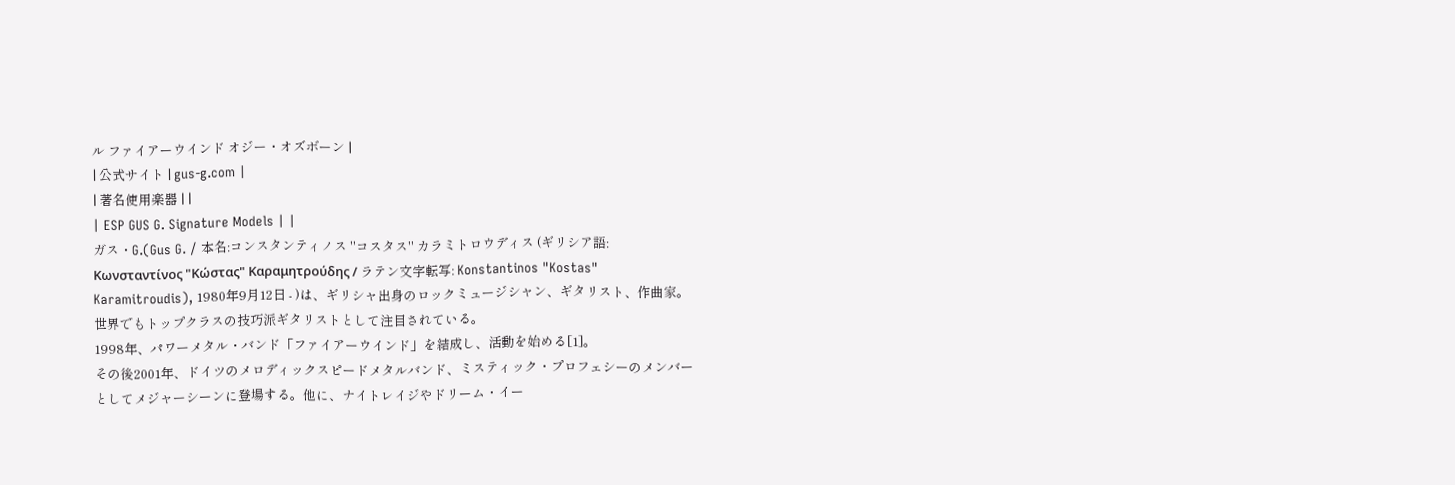ル ファイアーウインド オジー・オズボーン |
| 公式サイト | gus-g.com |
| 著名使用楽器 | |
| ESP GUS G. Signature Models | |
ガス・G.(Gus G. / 本名:コンスタンティノス "コスタス" カラミトロウディス (ギリシア語: Κωνσταντίνος "Κώστας" Καραμητρούδης / ラテン文字転写: Konstantinos "Kostas" Karamitroudis), 1980年9月12日 - )は、ギリシャ出身のロックミュージシャン、ギタリスト、作曲家。世界でもトップクラスの技巧派ギタリストとして注目されている。
1998年、パワーメタル・バンド「ファイアーウインド」を結成し、活動を始める[1]。
その後2001年、ドイツのメロディックスピードメタルバンド、ミスティック・プロフェシーのメンバーとしてメジャーシーンに登場する。他に、ナイトレイジやドリーム・イー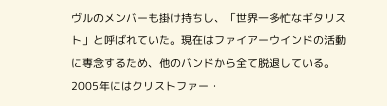ヴルのメンバーも掛け持ちし、「世界一多忙なギタリスト」と呼ばれていた。現在はファイアーウインドの活動に専念するため、他のバンドから全て脱退している。
2005年にはクリストファー・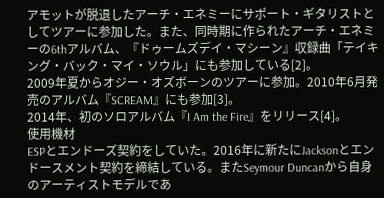アモットが脱退したアーチ・エネミーにサポート・ギタリストとしてツアーに参加した。また、同時期に作られたアーチ・エネミーの6thアルバム、『ドゥームズデイ・マシーン』収録曲「テイキング・バック・マイ・ソウル」にも参加している[2]。
2009年夏からオジー・オズボーンのツアーに参加。2010年6月発売のアルバム『SCREAM』にも参加[3]。
2014年、初のソロアルバム『I Am the Fire』をリリース[4]。
使用機材
ESPとエンドーズ契約をしていた。2016年に新たにJacksonとエンドースメント契約を締結している。またSeymour Duncanから自身のアーティストモデルであ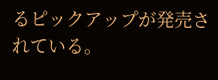るピックアップが発売されている。